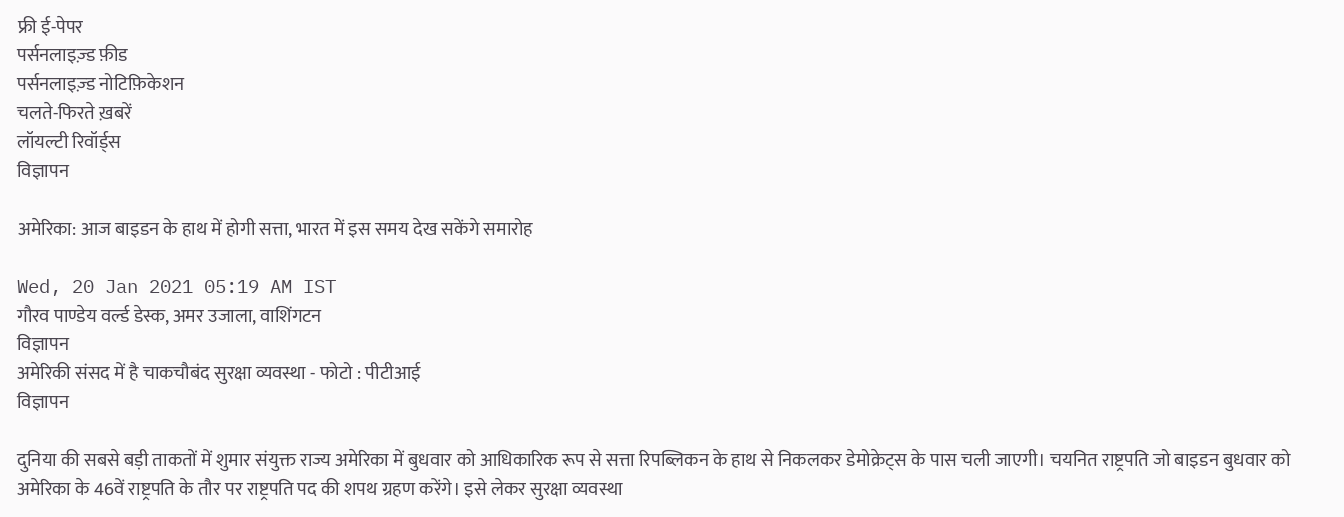फ्री ई-पेपर
पर्सनलाइज़्ड फ़ीड
पर्सनलाइज़्ड नोटिफ़िकेशन
चलते-फिरते ख़बरें
लॉयल्टी रिवॉर्ड्स
विज्ञापन

अमेरिका: आज बाइडन के हाथ में होगी सत्ता, भारत में इस समय देख सकेंगे समारोह

Wed, 20 Jan 2021 05:19 AM IST
गौरव पाण्डेय वर्ल्ड डेस्क, अमर उजाला, वाशिंगटन
विज्ञापन
अमेरिकी संसद में है चाकचौबंद सुरक्षा व्यवस्था - फोटो : पीटीआई
विज्ञापन

दुनिया की सबसे बड़ी ताकतों में शुमार संयुक्त राज्य अमेरिका में बुधवार को आधिकारिक रूप से सत्ता रिपब्लिकन के हाथ से निकलकर डेमोक्रेट्स के पास चली जाएगी। चयनित राष्ट्रपति जो बाइडन बुधवार को अमेरिका के 46वें राष्ट्रपति के तौर पर राष्ट्रपति पद की शपथ ग्रहण करेंगे। इसे लेकर सुरक्षा व्यवस्था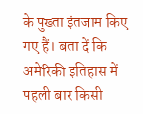के पुख्ता इंतजाम किए गए हैं। बता दें कि अमेरिकी इतिहास में पहली बार किसी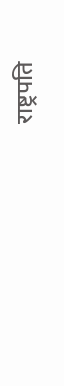राष्ट्रपति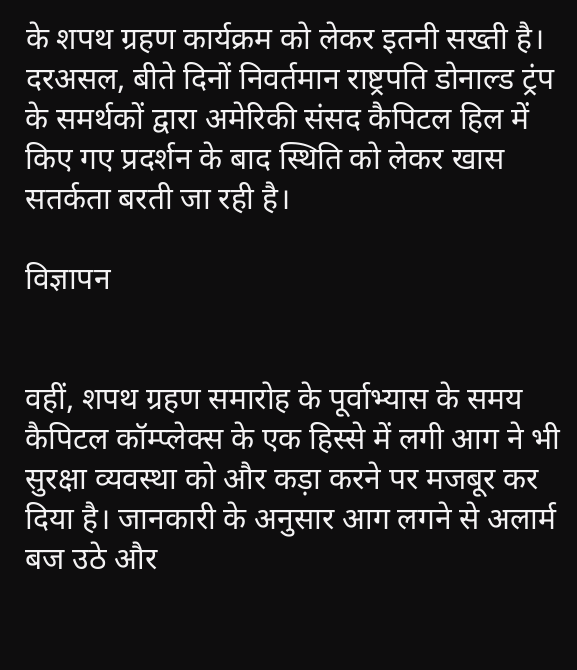के शपथ ग्रहण कार्यक्रम को लेकर इतनी सख्ती है। दरअसल, बीते दिनों निवर्तमान राष्ट्रपति डोनाल्ड ट्रंप के समर्थकों द्वारा अमेरिकी संसद कैपिटल हिल में किए गए प्रदर्शन के बाद स्थिति को लेकर खास सतर्कता बरती जा रही है।

विज्ञापन


वहीं, शपथ ग्रहण समारोह के पूर्वाभ्यास के समय कैपिटल कॉम्प्लेक्स के एक हिस्से में लगी आग ने भी सुरक्षा व्यवस्था को और कड़ा करने पर मजबूर कर दिया है। जानकारी के अनुसार आग लगने से अलार्म बज उठे और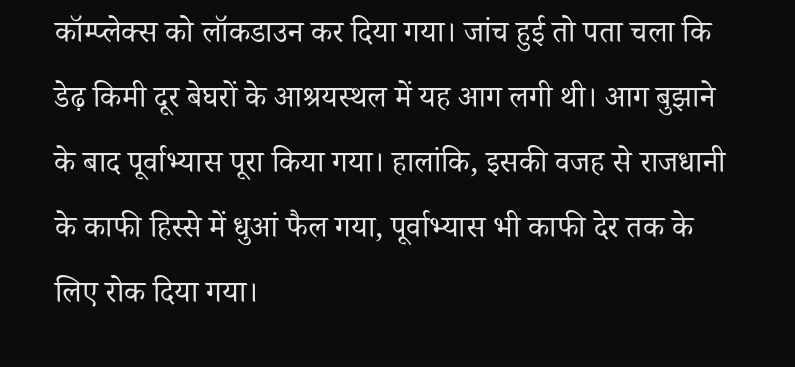कॉम्प्लेक्स को लॉकडाउन कर दिया गया। जांच हुई तो पता चला कि डेढ़ किमी दूर बेघरों के आश्रयस्थल में यह आग लगी थी। आग बुझाने के बाद पूर्वाभ्यास पूरा किया गया। हालांकि, इसकी वजह से राजधानी के काफी हिस्से में धुआं फैल गया, पूर्वाभ्यास भी काफी देर तक के लिए रोक दिया गया।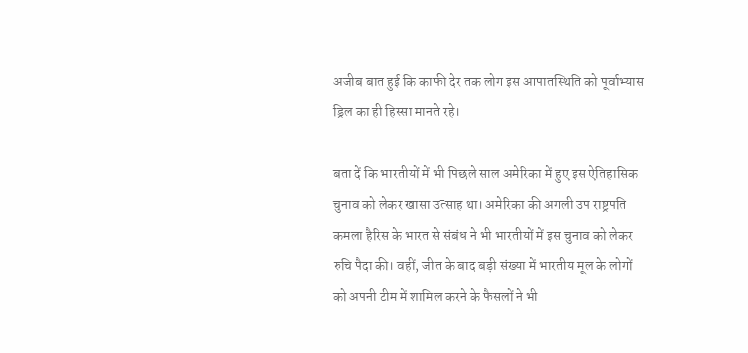अजीब बात हुई कि काफी देर तक लोग इस आपातस्थिति को पूर्वाभ्यास ड्रिल का ही हिस्सा मानते रहे।

बता दें कि भारतीयों में भी पिछले साल अमेरिका में हुए इस ऐतिहासिक चुनाव को लेकर खासा उत्साह था। अमेरिका की अगली उप राष्ट्रपति कमला हैरिस के भारत से संबंध ने भी भारतीयों में इस चुनाव को लेकर रुचि पैदा की। वहीं, जीत के बाद बड़ी संख्या में भारतीय मूल के लोगों को अपनी टीम में शामिल करने के फैसलों ने भी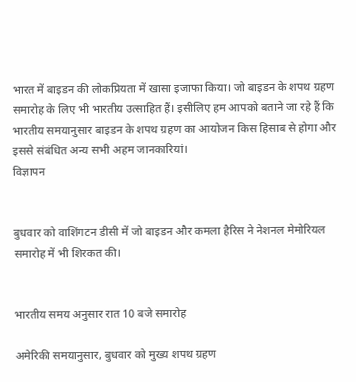भारत में बाइडन की लोकप्रियता में खासा इजाफा किया। जो बाइडन के शपथ ग्रहण समारोह के लिए भी भारतीय उत्साहित हैं। इसीलिए हम आपको बताने जा रहे हैं कि भारतीय समयानुसार बाइडन के शपथ ग्रहण का आयोजन किस हिसाब से होगा और इससे संबंधित अन्य सभी अहम जानकारियां।
विज्ञापन


बुधवार को वाशिंगटन डीसी में जो बाइडन और कमला हैरिस ने नेशनल मेमोरियल समारोह में भी शिरकत की।


भारतीय समय अनुसार रात 10 बजे समारोह

अमेरिकी समयानुसार, बुधवार को मुख्य शपथ ग्रहण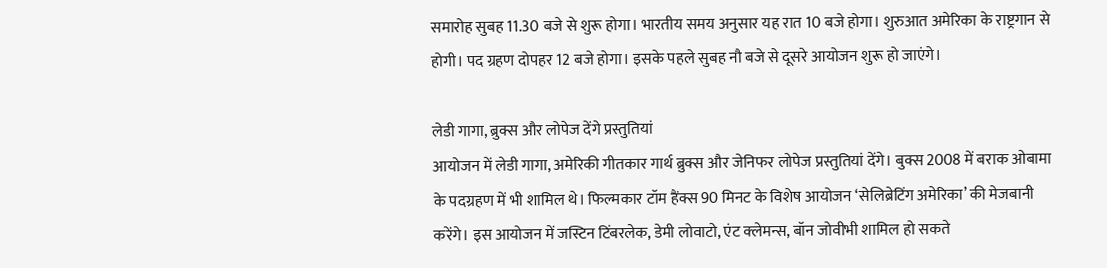समारोह सुबह 11.30 बजे से शुरू होगा। भारतीय समय अनुसार यह रात 10 बजे होगा। शुरुआत अमेरिका के राष्ट्रगान से होगी। पद ग्रहण दोपहर 12 बजे होगा। इसके पहले सुबह नौ बजे से दूसरे आयोजन शुरू हो जाएंगे।

लेडी गागा, ब्रुक्स और लोपेज देंगे प्रस्तुतियां
आयोजन में लेडी गागा, अमेरिकी गीतकार गार्थ ब्रुक्स और जेनिफर लोपेज प्रस्तुतियां देंगे। बुक्स 2008 में बराक ओबामा के पदग्रहण में भी शामिल थे। फिल्मकार टॉम हैंक्स 90 मिनट के विशेष आयोजन ‘सेलिब्रेटिंग अमेरिका’ की मेजबानी करेंगे। इस आयोजन में जस्टिन टिंबरलेक, डेमी लोवाटो, एंट क्लेमन्स, बॉन जोवीभी शामिल हो सकते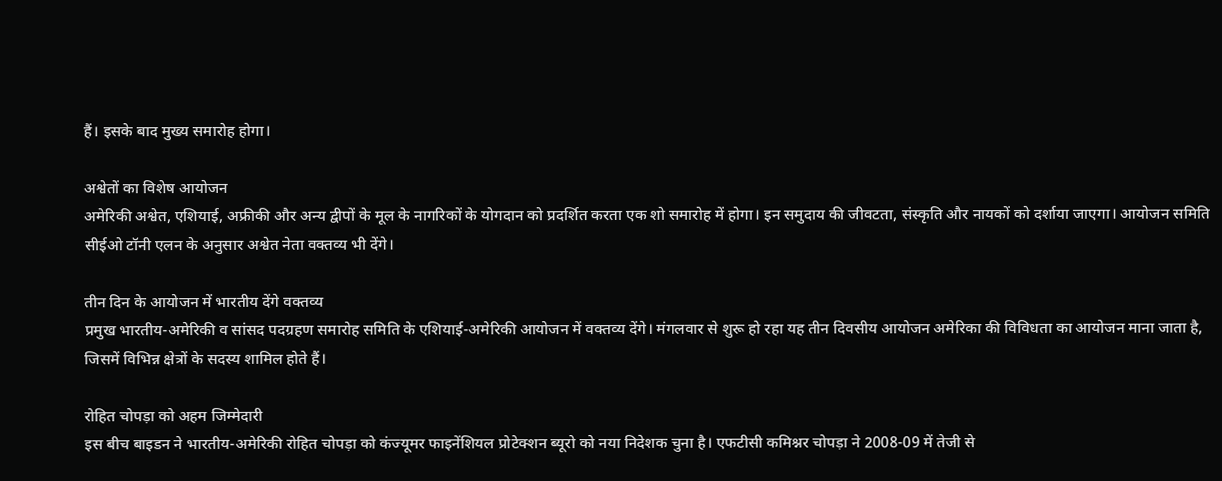हैं। इसके बाद मुख्य समारोह होगा।

अश्वेतों का विशेष आयोजन
अमेरिकी अश्वेत, एशियाई, अफ्रीकी और अन्य द्वीपों के मूल के नागरिकों के योगदान को प्रदर्शित करता एक शो समारोह में होगा। इन समुदाय की जीवटता, संस्कृति और नायकों को दर्शाया जाएगा। आयोजन समिति सीईओ टॉनी एलन के अनुसार अश्वेत नेता वक्तव्य भी देंगे।

तीन दिन के आयोजन में भारतीय देंगे वक्तव्य
प्रमुख भारतीय-अमेरिकी व सांसद पदग्रहण समारोह समिति के एशियाई-अमेरिकी आयोजन में वक्तव्य देंगे। मंगलवार से शुरू हो रहा यह तीन दिवसीय आयोजन अमेरिका की विविधता का आयोजन माना जाता है, जिसमें विभिन्न क्षेत्रों के सदस्य शामिल होते हैं।

रोहित चोपड़ा को अहम जिम्मेदारी
इस बीच बाइडन ने भारतीय-अमेरिकी रोहित चोपड़ा को कंज्यूमर फाइनेंशियल प्रोटेक्शन ब्यूरो को नया निदेशक चुना है। एफटीसी कमिश्नर चोपड़ा ने 2008-09 में तेजी से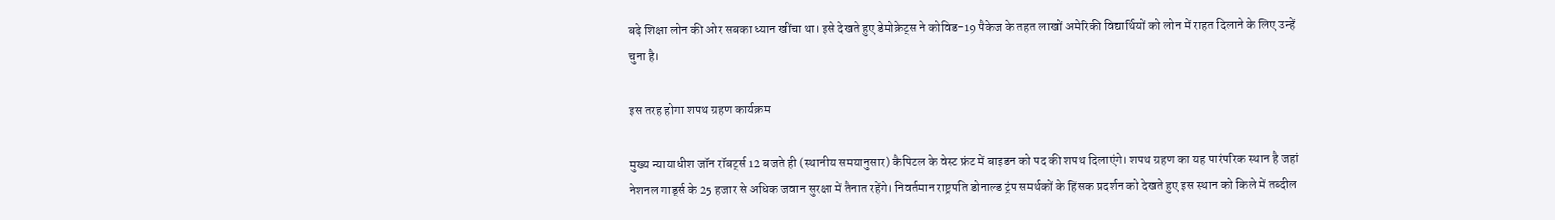बढ़े शिक्षा लोन की ओर सबका ध्यान खींचा था। इसे देखते हुए डेमोक्रेट्स ने कोविड-19 पैकेज के तहत लाखों अमेरिकी विद्यार्थियों को लोन में राहत दिलाने के लिए उन्हें चुना है।

इस तरह होगा शपथ ग्रहण कार्यक्रम

मुख्य न्यायाधीश जॉन रॉबर्ट्स 12 बजते ही (स्थानीय समयानुसार) कैपिटल के वेस्ट फ्रंट में बाइडन को पद की शपथ दिलाएंगे। शपथ ग्रहण का यह पारंपरिक स्थान है जहां नेशनल गार्ड्स के 25 हजार से अधिक जवान सुरक्षा में तैनात रहेंगे। निवर्तमान राष्ट्रपति डोनाल्ड ट्रंप समर्थकों के हिंसक प्रदर्शन को देखते हुए इस स्थान को किले में तब्दील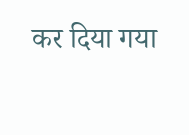कर दिया गया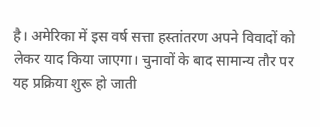है। अमेरिका में इस वर्ष सत्ता हस्तांतरण अपने विवादों को लेकर याद किया जाएगा। चुनावों के बाद सामान्य तौर पर यह प्रक्रिया शुरू हो जाती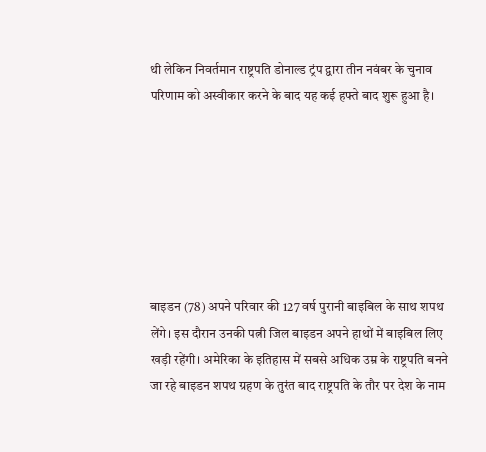थी लेकिन निवर्तमान राष्ट्रपति डोनाल्ड ट्रंप द्वारा तीन नवंबर के चुनाव परिणाम को अस्वीकार करने के बाद यह कई हफ्ते बाद शुरू हुआ है।







बाइडन (78) अपने परिवार की 127 वर्ष पुरानी बाइबिल के साथ शपथ लेंगे। इस दौरान उनकी पत्नी जिल बाइडन अपने हाथों में बाइबिल लिए खड़ी रहेंगी। अमेरिका के इतिहास में सबसे अधिक उम्र के राष्ट्रपति बनने जा रहे बाइडन शपथ ग्रहण के तुरंत बाद राष्ट्रपति के तौर पर देश के नाम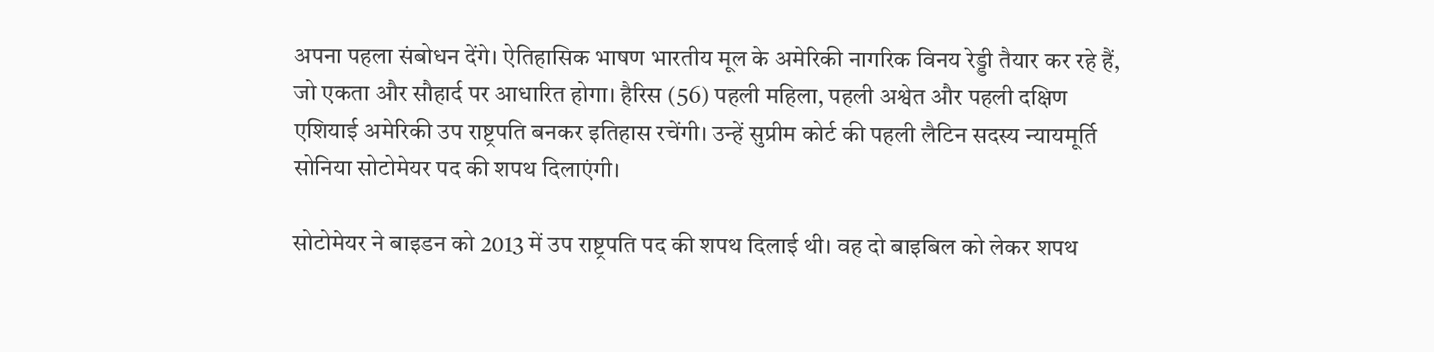अपना पहला संबोधन देंगे। ऐतिहासिक भाषण भारतीय मूल के अमेरिकी नागरिक विनय रेड्डी तैयार कर रहे हैं, जो एकता और सौहार्द पर आधारित होगा। हैरिस (56) पहली महिला, पहली अश्वेत और पहली दक्षिण एशियाई अमेरिकी उप राष्ट्रपति बनकर इतिहास रचेंगी। उन्हें सुप्रीम कोर्ट की पहली लैटिन सदस्य न्यायमूर्ति सोनिया सोटोमेयर पद की शपथ दिलाएंगी।

सोटोमेयर ने बाइडन को 2013 में उप राष्ट्रपति पद की शपथ दिलाई थी। वह दो बाइबिल को लेकर शपथ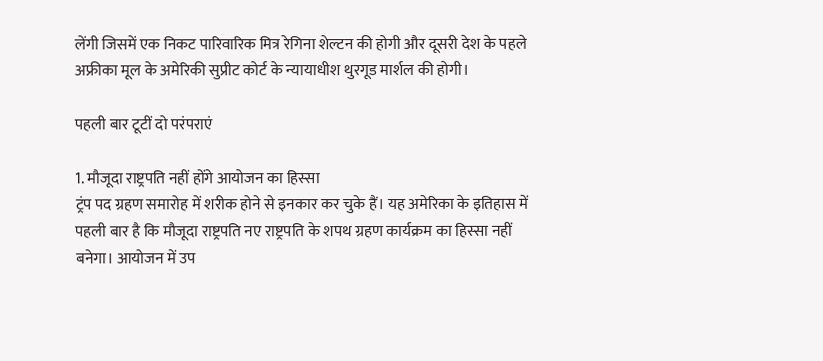लेंगी जिसमें एक निकट पारिवारिक मित्र रेगिना शेल्टन की होगी और दूसरी देश के पहले अफ्रीका मूल के अमेरिकी सुप्रीट कोर्ट के न्यायाधीश थुरगूड मार्शल की होगी।

पहली बार टूटीं दो परंपराएं

1. मौजूदा राष्ट्रपति नहीं होंगे आयोजन का हिस्सा
ट्रंप पद ग्रहण समारोह में शरीक होने से इनकार कर चुके हैं। यह अमेरिका के इतिहास में पहली बार है कि मौजूदा राष्ट्रपति नए राष्ट्रपति के शपथ ग्रहण कार्यक्रम का हिस्सा नहीं बनेगा। आयोजन में उप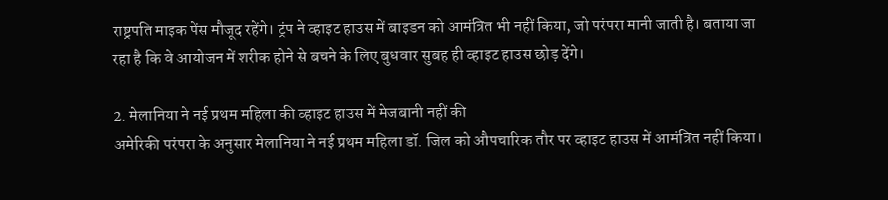राष्ट्रपति माइक पेंस मौजूद रहेंगे। ट्रंप ने व्हाइट हाउस में बाइडन को आमंत्रित भी नहीं किया, जो परंपरा मानी जाती है। बताया जा रहा है कि वे आयोजन में शरीक होने से बचने के लिए बुधवार सुबह ही व्हाइट हाउस छोड़ देंगे।

2. मेलानिया ने नई प्रथम महिला की व्हाइट हाउस में मेजबानी नहीं की
अमेरिकी परंपरा के अनुसार मेलानिया ने नई प्रथम महिला डॉ. जिल को औपचारिक तौर पर व्हाइट हाउस में आमंत्रित नहीं किया।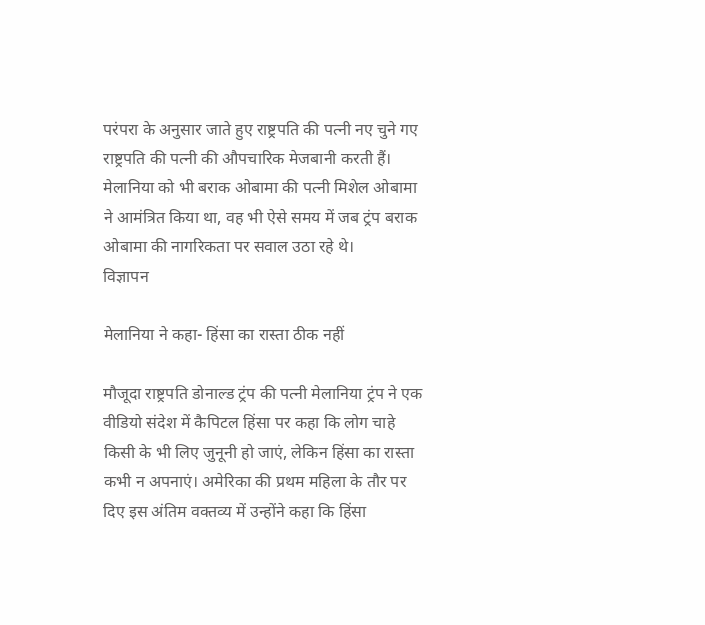परंपरा के अनुसार जाते हुए राष्ट्रपति की पत्नी नए चुने गए राष्ट्रपति की पत्नी की औपचारिक मेजबानी करती हैं। मेलानिया को भी बराक ओबामा की पत्नी मिशेल ओबामा ने आमंत्रित किया था, वह भी ऐसे समय में जब ट्रंप बराक ओबामा की नागरिकता पर सवाल उठा रहे थे।
विज्ञापन

मेलानिया ने कहा- हिंसा का रास्ता ठीक नहीं

मौजूदा राष्ट्रपति डोनाल्ड ट्रंप की पत्नी मेलानिया ट्रंप ने एक वीडियो संदेश में कैपिटल हिंसा पर कहा कि लोग चाहे किसी के भी लिए जुनूनी हो जाएं, लेकिन हिंसा का रास्ता कभी न अपनाएं। अमेरिका की प्रथम महिला के तौर पर दिए इस अंतिम वक्तव्य में उन्होंने कहा कि हिंसा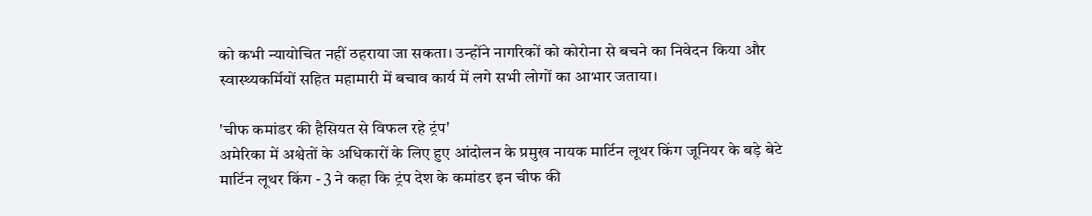को कभी न्यायोचित नहीं ठहराया जा सकता। उन्होंने नागरिकों को कोरोना से बचने का निवेदन किया और स्वास्थ्यकर्मियों सहित महामारी में बचाव कार्य में लगे सभी लोगों का आभार जताया।

'चीफ कमांडर की हैसियत से विफल रहे ट्रंप'
अमेरिका में अश्वेतों के अधिकारों के लिए हुए आंदोलन के प्रमुख नायक मार्टिन लूथर किंग जूनियर के बड़े बेटे मार्टिन लूथर किंग - 3 ने कहा कि ट्रंप देश के कमांडर इन चीफ की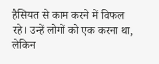हैसियत से काम करने में विफल रहे। उन्हें लोगों को एक करना था, लेकिन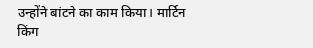उन्होंने बांटने का काम किया। मार्टिन किंग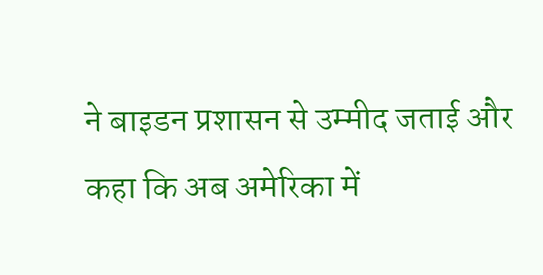ने बाइडन प्रशासन से उम्मीद जताई और कहा कि अब अमेरिका में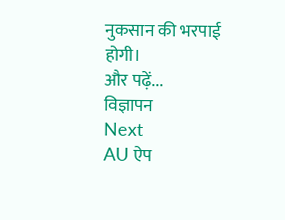नुकसान की भरपाई होगी।
और पढ़ें...
विज्ञापन
Next
AU ऐप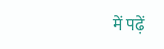में पढ़ें